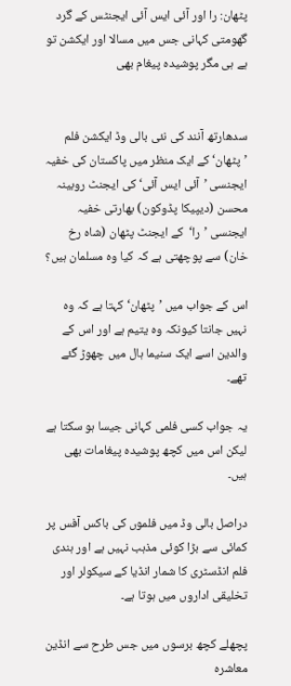پٹھان: را اور آئی ایس آئی ایجنٹس کے گرد گھومتی کہانی جس میں مسالا اور ایکشن تو ہے ہی مگر پوشیدہ پیغام بھی


سدھارتھ آنند کی نئی بالی وڈ ایکشن فلم ’پٹھان‘ کے ایک منظر میں پاکستان کی خفیہ ایجنسی ’آئی ایس آئی‘ کی ایجنٹ روبینہ محسن (دیپیکا پڈوکون) بھارتی خفیہ ایجنسی ’را‘  کے ایجنٹ پٹھان (شاہ رخ خان) سے پوچھتی ہے کہ کیا وہ مسلمان ہیں؟

اس کے جواب میں ’پٹھان‘ کہتا ہے کہ وہ نہیں جانتا کیونکہ وہ یتیم ہے اور اس کے والدین اسے ایک سنیما ہال میں چھوڑ گئے تھے۔

یہ جواب کسی فلمی کہانی جیسا ہو سکتا ہے لیکن اس میں کچھ پوشیدہ پیغامات بھی ہیں۔

دراصل بالی وڈ میں فلموں کی باکس آفس پر کمائی سے بڑا کوئی مذہب نہیں ہے اور ہندی فلم انڈسٹری کا شمار انڈیا کے سیکولر اور تخلیقی اداروں میں ہوتا ہے۔

پچھلے کچھ برسوں میں جس طرح سے انڈین معاشرہ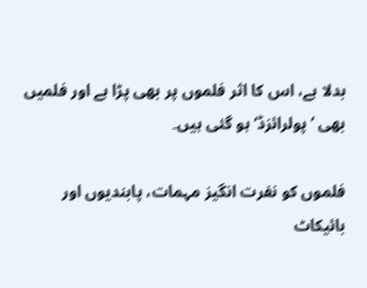بدلا ہے، اس کا اثر فلموں پر بھی پڑا ہے اور فلمیں بھی ’پولرائزڈ‘ ہو گئی ہیں۔

فلموں کو نفرت انگیز مہمات، پابندیوں اور بائیکاٹ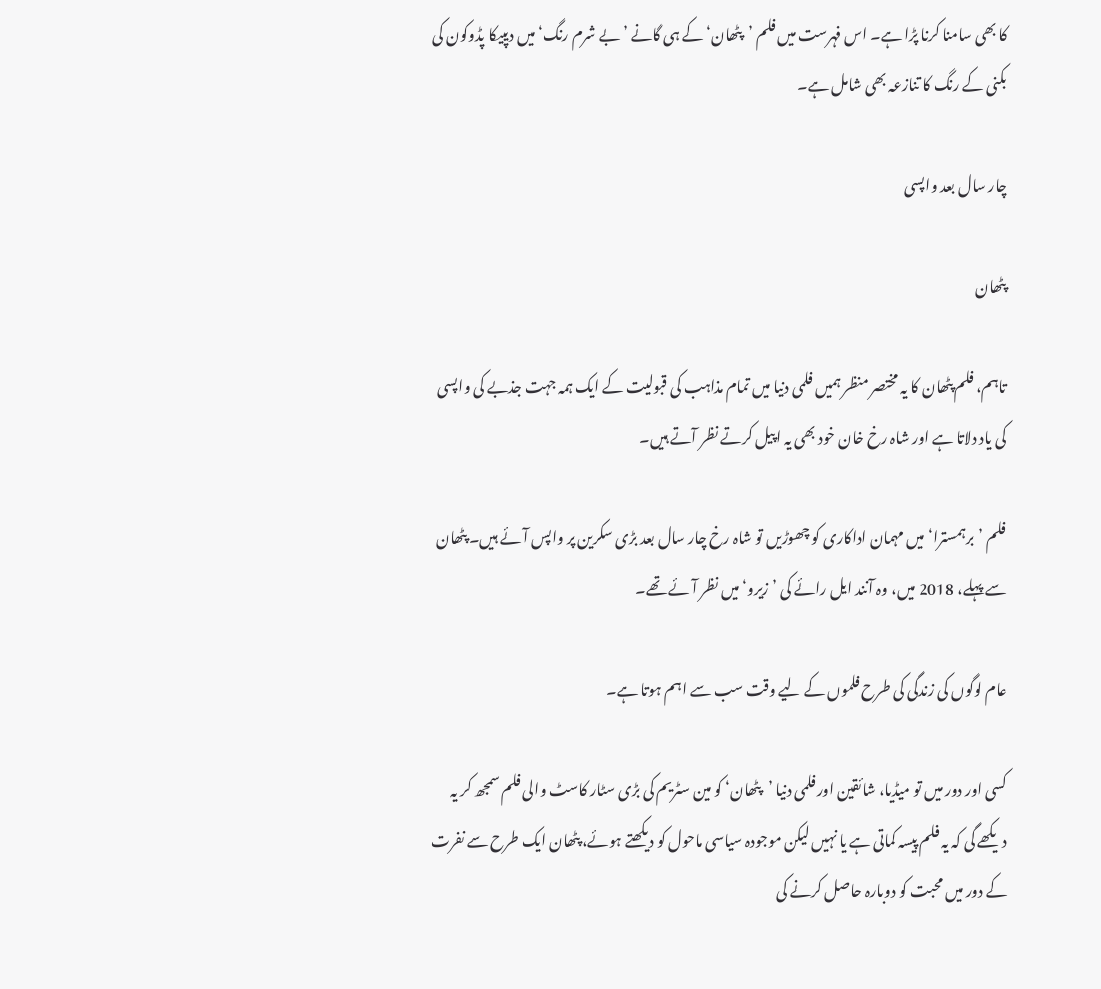کا بھی سامنا کرنا پڑا ہے۔ اس فہرست میں فلم ’پٹھان‘ کے ہی گانے ’بے شرم رنگ‘ میں دیپیکا پڈوکون کی بکنی کے رنگ کا تنازعہ بھی شامل ہے۔

چار سال بعد واپسی

پٹھان

تاہم، فلم پٹھان کا یہ مختصر منظر ہمیں فلمی دنیا میں تمام مذاہب کی قبولیت کے ایک ہمہ جہت جذبے کی واپسی کی یاد دلاتا ہے اور شاہ رخ خان خود بھی یہ اپیل کرتے نظر آتے ہیں۔

فلم ’برہمسترا‘ میں مہمان اداکاری کو چھوڑیں تو شاہ رخ چار سال بعد بڑی سکرین پر واپس آئے ہیں۔ پٹھان سے پہلے، 2018 میں، وہ آنند ایل رائے کی ’زیرو‘ میں نظر آئے تھے۔

عام لوگوں کی زندگی کی طرح فلموں کے لیے وقت سب سے اہم ہوتا ہے۔

کسی اور دور میں تو میڈیا، شائقین اور فلمی دنیا ’پٹھان‘ کو مین سٹریم کی بڑی سٹار کاسٹ والی فلم سمجھ کر یہ دیکھے گی کہ یہ فلم پیسہ کماتی ہے یا نہیں لیکن موجودہ سیاسی ماحول کو دیکھتے ہوئے، پٹھان ایک طرح سے نفرت کے دور میں محبت کو دوبارہ حاصل کرنے کی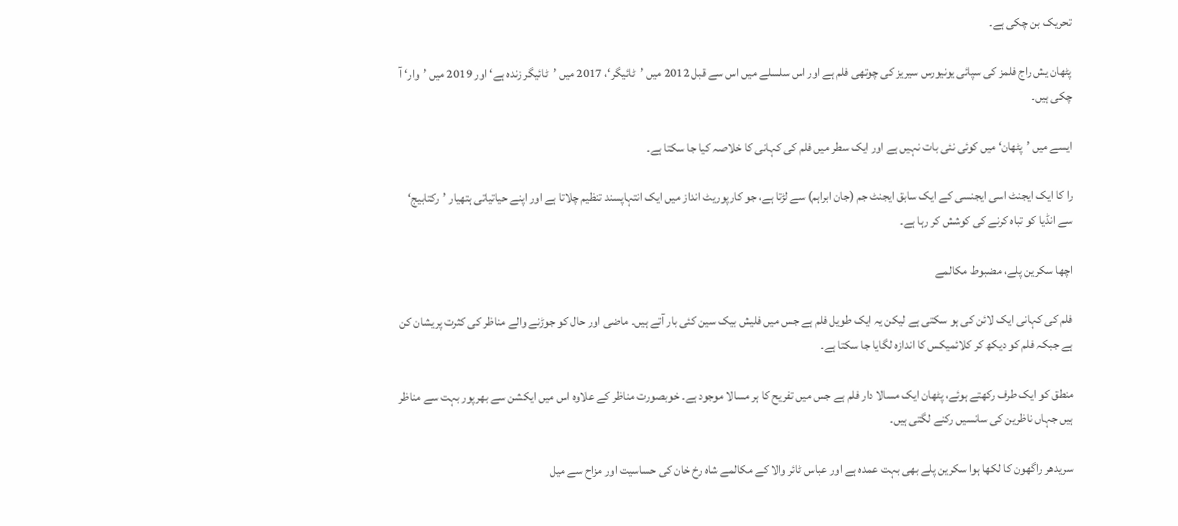تحریک بن چکی ہے۔

پٹھان یش راج فلمز کی سپائی یونیورس سیریز کی چوتھی فلم ہے اور اس سلسلے میں اس سے قبل 2012 میں ’ٹائیگر‘، 2017 میں ’ٹائیگر زندہ ہے‘ اور 2019 میں ’وار‘ آ چکی ہیں۔

ایسے میں ’پٹھان‘ میں کوئی نئی بات نہیں ہے اور ایک سطر میں فلم کی کہانی کا خلاصہ کیا جا سکتا ہے۔

را کا ایک ایجنٹ اسی ایجنسی کے ایک سابق ایجنٹ جم (جان ابراہم) سے لڑتا ہے، جو کارپوریٹ انداز میں ایک انتہاپسند تنظیم چلاتا ہے اور اپنے حیاتیاتی ہتھیار ’رکتابیج‘ سے انڈیا کو تباہ کرنے کی کوشش کر رہا ہے۔

اچھا سکرین پلے، مضبوط مکالمے

فلم کی کہانی ایک لائن کی ہو سکتی ہے لیکن یہ ایک طویل فلم ہے جس میں فلیش بیک سین کئی بار آتے ہیں۔ ماضی اور حال کو جوڑنے والے مناظر کی کثرت پریشان کن ہے جبکہ فلم کو دیکھ کر کلائمیکس کا اندازہ لگایا جا سکتا ہے۔

منطق کو ایک طرف رکھتے ہوئے، پٹھان ایک مسالا دار فلم ہے جس میں تفریح کا ہر مسالا موجود ہے۔ خوبصورت مناظر کے علاوہ اس میں ایکشن سے بھرپور بہت سے مناظر ہیں جہاں ناظرین کی سانسیں رکنے لگتی ہیں۔

سریدھر راگھون کا لکھا ہوا سکرین پلے بھی بہت عمدہ ہے اور عباس ٹائر والا کے مکالمے شاہ رخ خان کی حساسیت اور مزاح سے میل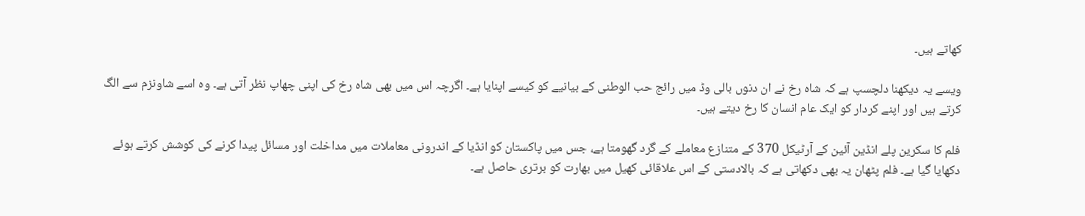کھاتے ہیں۔

ویسے یہ دیکھنا دلچسپ ہے کہ شاہ رخ نے ان دنوں بالی وڈ میں رائج حب الوطنی کے بیانیے کو کیسے اپنایا ہے۔ اگرچہ اس میں بھی شاہ رخ کی اپنی چھاپ نظر آتی ہے۔ وہ اسے شاونزم سے الگ کرتے ہیں اور اپنے کردار کو ایک عام انسان کا رخ دیتے ہیں۔

فلم کا سکرین پلے انڈین آئین کے آرٹیکل 370 کے متنازع معاملے کے گرد گھومتا ہے، جس میں پاکستان کو انڈیا کے اندرونی معاملات میں مداخلت اور مسائل پیدا کرنے کی کوشش کرتے ہوئے دکھایا گیا ہے۔ فلم پٹھان یہ بھی دکھاتی ہے کہ بالادستی کے اس علاقائی کھیل میں بھارت کو برتری حاصل ہے۔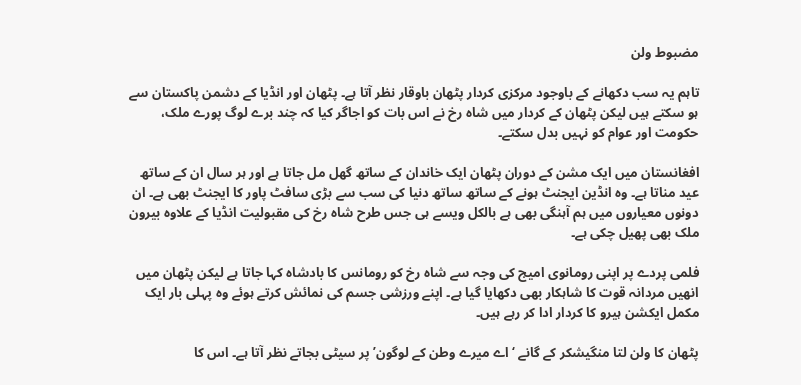مضبوط ولن

تاہم یہ سب دکھانے کے باوجود مرکزی کردار پٹھان باوقار نظر آتا ہے۔ پٹھان اور انڈیا کے دشمن پاکستان سے ہو سکتے ہیں لیکن پٹھان کے کردار میں شاہ رخ نے اس بات کو اجاگر کیا کہ چند برے لوگ پورے ملک، حکومت اور عوام کو نہیں بدل سکتے۔

افغانستان میں ایک مشن کے دوران پٹھان ایک خاندان کے ساتھ گھل مل جاتا ہے اور ہر سال ان کے ساتھ عید مناتا ہے۔ وہ انڈین ایجنٹ ہونے کے ساتھ ساتھ دنیا کی سب سے بڑی سافٹ پاور کا ایجنٹ بھی ہے۔ ان دونوں معیاروں میں ہم آہنگی بھی ہے بالکل ویسے ہی جس طرح شاہ رخ کی مقبولیت انڈیا کے علاوہ بیرون ملک بھی پھیل چکی ہے۔

فلمی پردے پر اپنی رومانوی امیج کی وجہ سے شاہ رخ کو رومانس کا بادشاہ کہا جاتا ہے لیکن پٹھان میں انھیں مردانہ قوت کا شاہکار بھی دکھایا گیا ہے۔ اپنے ورزشی جسم کی نمائش کرتے ہوئے وہ پہلی بار ایک مکمل ایکشن ہیرو کا کردار ادا کر رہے ہیں۔

پٹھان کا ولن لتا منگیشکر کے گانے ‘اے میرے وطن کے لوگون’ پر سیٹی بجاتے نظر آتا ہے۔ اس کا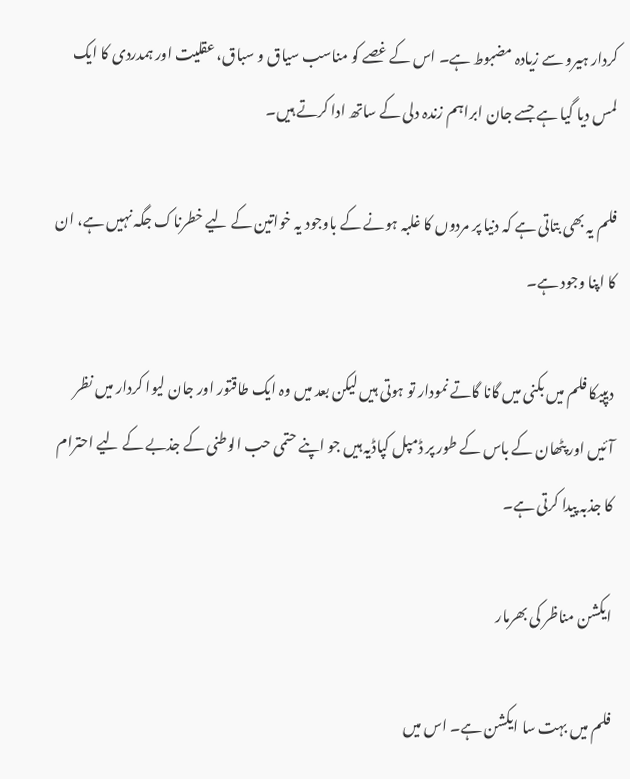کردار ہیرو سے زیادہ مضبوط ہے۔ اس کے غصے کو مناسب سیاق و سباق، عقلیت اور ہمدردی کا ایک لمس دیا گیا ہے جسے جان ابراہم زندہ دلی کے ساتھ ادا کرتے ہیں۔

فلم یہ بھی بتاتی ہے کہ دنیا پر مردوں کا غلبہ ہونے کے باوجود یہ خواتین کے لیے خطرناک جگہ نہیں ہے، ان کا اپنا وجود ہے۔

دیپیکا فلم میں بکنی میں گانا گاتے نمودار تو ہوتی ہیں لیکن بعد میں وہ ایک طاقتور اور جان لیوا کردار میں نظر آئیں اور پٹھان کے باس کے طور پر ڈمپل کپاڈیہ ہیں جو اپنے حتمی حب الوطنی کے جذبے کے لیے احترام کا جذبہ پیدا کرتی ہے۔

ایکشن مناظر کی بھرمار

فلم میں بہت سا ایکشن ہے۔ اس میں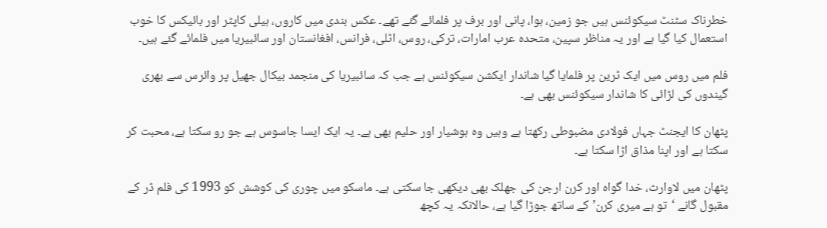خطرناک سٹنٹ سیکوئنس ہیں جو زمین، ہوا، پانی اور برف پر فلمائے گئے تھے۔ عکس بندی میں کاروں، ہیلی کاپٹر اور بائیکس کا خوب استعمال کیا گیا ہے اور یہ مناظر سپین، متحدہ عرب امارات، ترکی، روس، اٹلی، فرانس، افغانستان اور سائبیریا میں فلمائے گئے ہیں۔

فلم میں روس میں ایک ٹرین پر فلمایا گیا شاندار ایکشن سیکوئنس ہے جب کہ سائبیریا کی منجمد بیکال جھیل پر وائرس سے بھری گیندوں کی لڑائی کا شاندار سیکوئنس بھی ہے۔

پٹھان کا ایجنٹ جہاں فولادی مضبوطی رکھتا ہے وہیں وہ ہوشیار اور حلیم بھی ہے۔ یہ ایک ایسا جاسوس ہے جو رو سکتا ہے، محبت کر سکتا ہے اور اپنا مذاق اڑا سکتا ہے۔

پٹھان میں لاوارث، خدا گواہ اور کرن ارجن کی جھلک بھی دیکھی جا سکتی ہے۔ ماسکو میں چوری کی کوشش کو 1993 کی فلم ڈر کے مقبول گانے ‘تو ہے میری کرن’ کے ساتھ جوڑا گیا ہے، حالانکہ یہ کچھ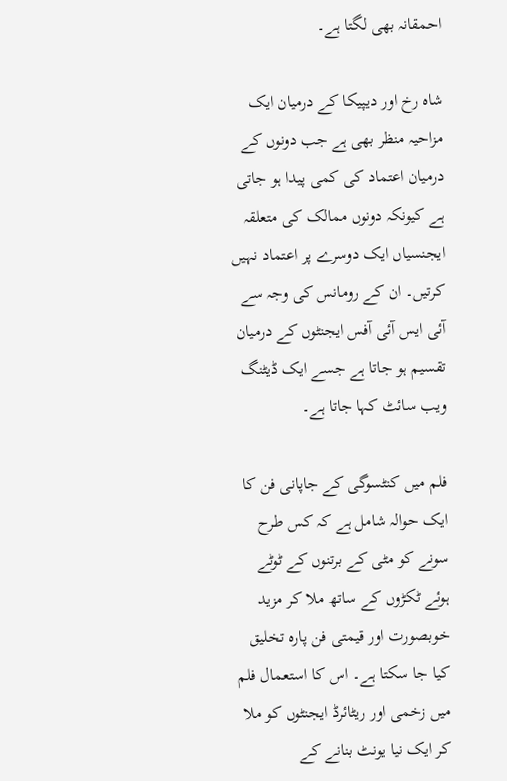احمقانہ بھی لگتا ہے۔

شاہ رخ اور دیپیکا کے درمیان ایک مزاحیہ منظر بھی ہے جب دونوں کے درمیان اعتماد کی کمی پیدا ہو جاتی ہے کیونکہ دونوں ممالک کی متعلقہ ایجنسیاں ایک دوسرے پر اعتماد نہیں کرتیں۔ ان کے رومانس کی وجہ سے آئی ایس آئی آفس ایجنٹوں کے درمیان تقسیم ہو جاتا ہے جسے ایک ڈیٹنگ ویب سائٹ کہا جاتا ہے۔

فلم میں کنٹسوگی کے جاپانی فن کا ایک حوالہ شامل ہے کہ کس طرح سونے کو مٹی کے برتنوں کے ٹوٹے ہوئے ٹکڑوں کے ساتھ ملا کر مزید خوبصورت اور قیمتی فن پارہ تخلیق کیا جا سکتا ہے۔ اس کا استعمال فلم میں زخمی اور ریٹائرڈ ایجنٹوں کو ملا کر ایک نیا یونٹ بنانے کے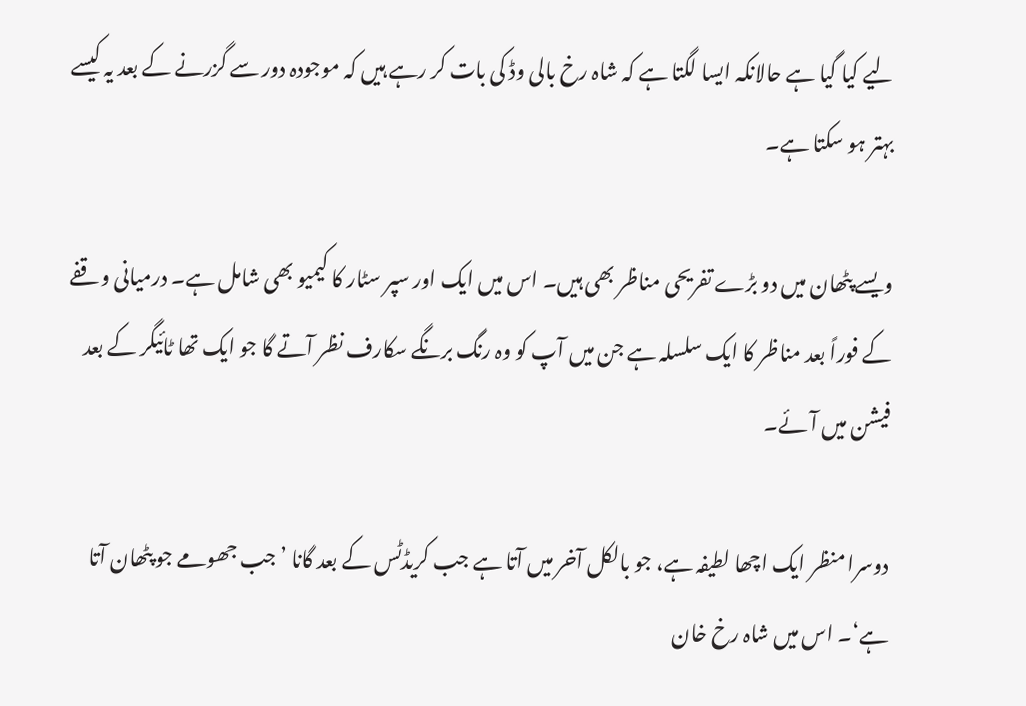لیے کیا گیا ہے حالانکہ ایسا لگتا ہے کہ شاہ رخ بالی وڈ کی بات کر رہے ہیں کہ موجودہ دور سے گزرنے کے بعد یہ کیسے بہتر ہو سکتا ہے۔

ویسے پٹھان میں دو بڑے تفریحی مناظر بھی ہیں۔ اس میں ایک اور سپر سٹار کا کیمیو بھی شامل ہے۔ درمیانی وقفے کے فوراً بعد مناظر کا ایک سلسلہ ہے جن میں آپ کو وہ رنگ برنگے سکارف نظر آتے گا جو ایک تھا ٹائیگر کے بعد فیشن میں آئے۔

دوسرا منظر ایک اچھا لطیفہ ہے، جو بالکل آخر میں آتا ہے جب کریڈٹس کے بعد گانا ’جب جھومے جو پٹھان آتا ہے‘۔ اس میں شاہ رخ خان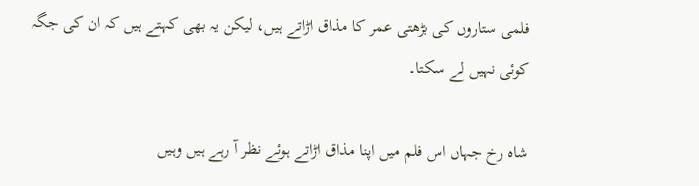فلمی ستاروں کی بڑھتی عمر کا مذاق اڑاتے ہیں، لیکن یہ بھی کہتے ہیں کہ ان کی جگہ کوئی نہیں لے سکتا۔

شاہ رخ جہاں اس فلم میں اپنا مذاق اڑاتے ہوئے نظر آ رہے ہیں وہیں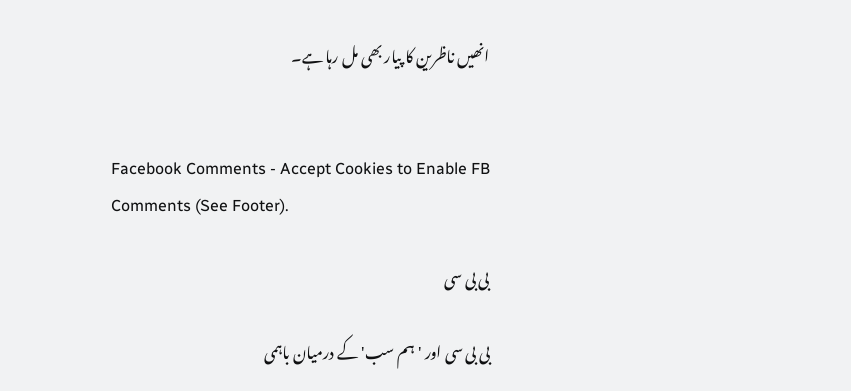انھیں ناظرین کا پیار بھی مل رہا ہے۔


Facebook Comments - Accept Cookies to Enable FB Comments (See Footer).

بی بی سی

بی بی سی اور 'ہم سب' کے درمیان باہمی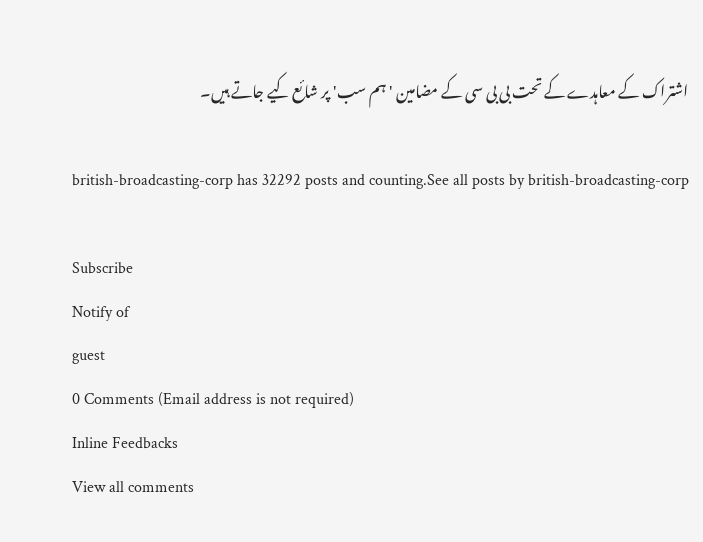اشتراک کے معاہدے کے تحت بی بی سی کے مضامین 'ہم سب' پر شائع کیے جاتے ہیں۔

british-broadcasting-corp has 32292 posts and counting.See all posts by british-broadcasting-corp

Subscribe
Notify of
guest
0 Comments (Email address is not required)
Inline Feedbacks
View all comments